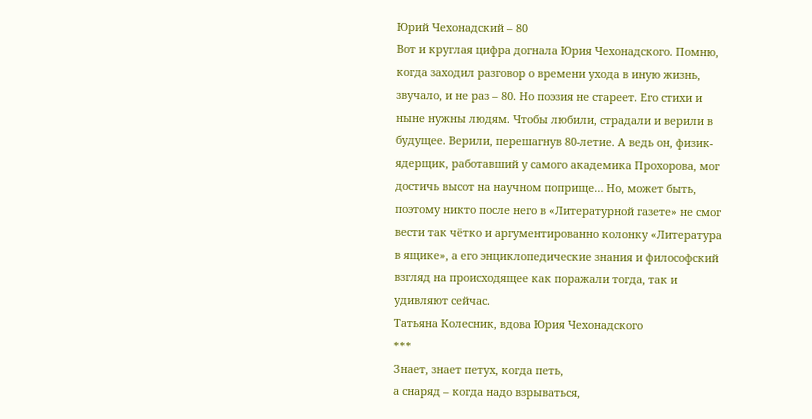Юрий Чехонадский – 80
Вот и круглая цифра догнала Юрия Чехонадского. Помню, когда заходил разговор о времени ухода в иную жизнь, звучало, и не раз – 80. Но поэзия не стареет. Его стихи и ныне нужны людям. Чтобы любили, страдали и верили в будущее. Верили, перешагнув 80-летие. А ведь он, физик-ядерщик, работавший у самого академика Прохорова, мог достичь высот на научном поприще… Но, может быть, поэтому никто после него в «Литературной газете» не смог вести так чётко и аргументированно колонку «Литература в ящике», а его энциклопедические знания и философский взгляд на происходящее как поражали тогда, так и удивляют сейчас.
Татьяна Колесник, вдова Юрия Чехонадского
***
Знает, знает петух, когда петь,
а снаряд – когда надо взрываться,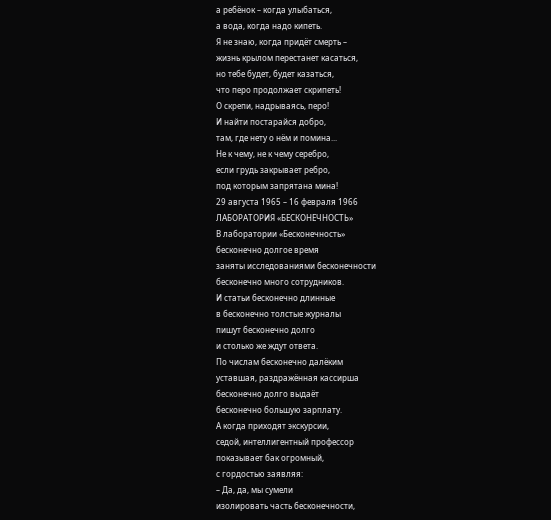а ребёнок – когда улыбаться,
а вода, когда надо кипеть.
Я не знаю, когда придёт смерть –
жизнь крылом перестанет касаться,
но тебе будет, будет казаться,
что перо продолжает скрипеть!
О скрепи, надрываясь, перо!
И найти постарайся добро,
там, где нету о нём и помина...
Не к чему, не к чему серебро,
если грудь закрывает ребро,
под которым запрятана мина!
29 августа 1965 – 16 февраля 1966
ЛАБОРАТОРИЯ «БЕСКОНЕЧНОСТЬ»
В лаборатории «Бесконечность»
бесконечно долгое время
заняты исследованиями бесконечности
бесконечно много сотрудников.
И статьи бесконечно длинные
в бесконечно толстые журналы
пишут бесконечно долго
и столько же ждут ответа.
По числам бесконечно далёким
уставшая, раздражённая кассирша
бесконечно долго выдаёт
бесконечно большую зарплату.
А когда приходят экскурсии,
седой, интеллигентный профессор
показывает бак огромный,
с гордостью заявляя:
– Да, да, мы сумели
изолировать часть бесконечности,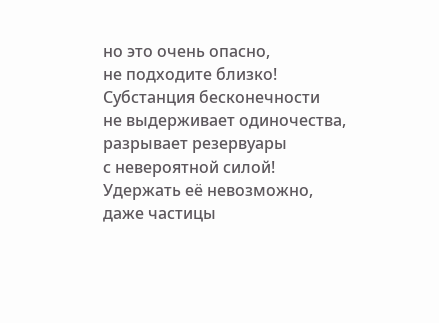но это очень опасно,
не подходите близко!
Субстанция бесконечности
не выдерживает одиночества,
разрывает резервуары
с невероятной силой!
Удержать её невозможно,
даже частицы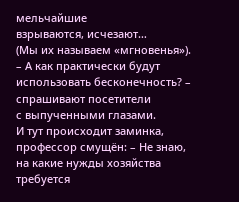мельчайшие
взрываются, исчезают…
(Мы их называем «мгновенья»).
– А как практически будут
использовать бесконечность? –
спрашивают посетители
с выпученными глазами.
И тут происходит заминка,
профессор смущён: – Не знаю,
на какие нужды хозяйства
требуется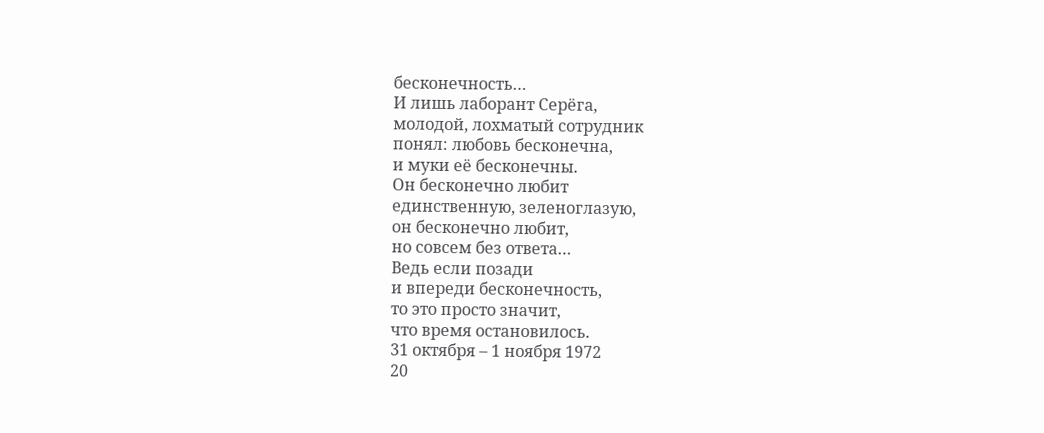бесконечность…
И лишь лаборант Серёга,
молодой, лохматый сотрудник
понял: любовь бесконечна,
и муки её бесконечны.
Он бесконечно любит
единственную, зеленоглазую,
он бесконечно любит,
но совсем без ответа…
Ведь если позади
и впереди бесконечность,
то это просто значит,
что время остановилось.
31 октября – 1 ноября 1972
20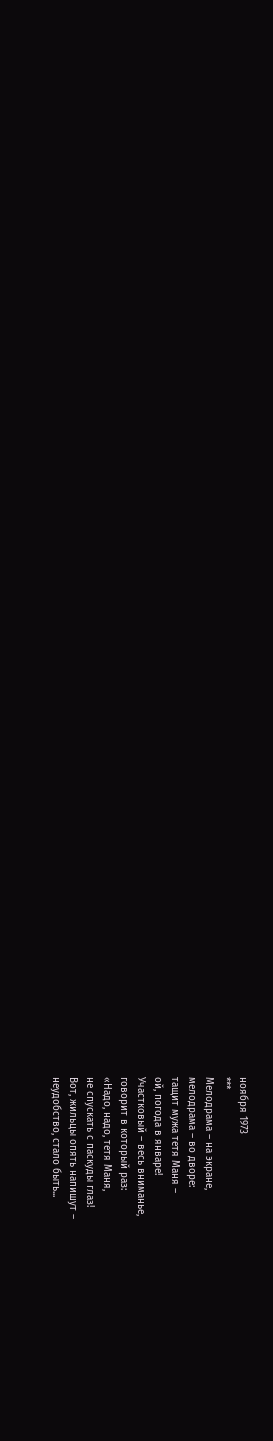ноября 1973
***
Мелодрама – на экране,
мелодрама – во дворе:
тащит мужа тетя Маня –
ой, погода в январе!
Участковый – весь вниманье,
говорит в который раз:
«Надо, надо, тетя Маня,
не спускать с паскуды глаз!
Вот, жильцы опять напишут –
неудобство, стало быть...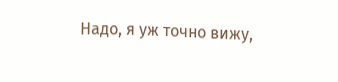Надо, я уж точно вижу,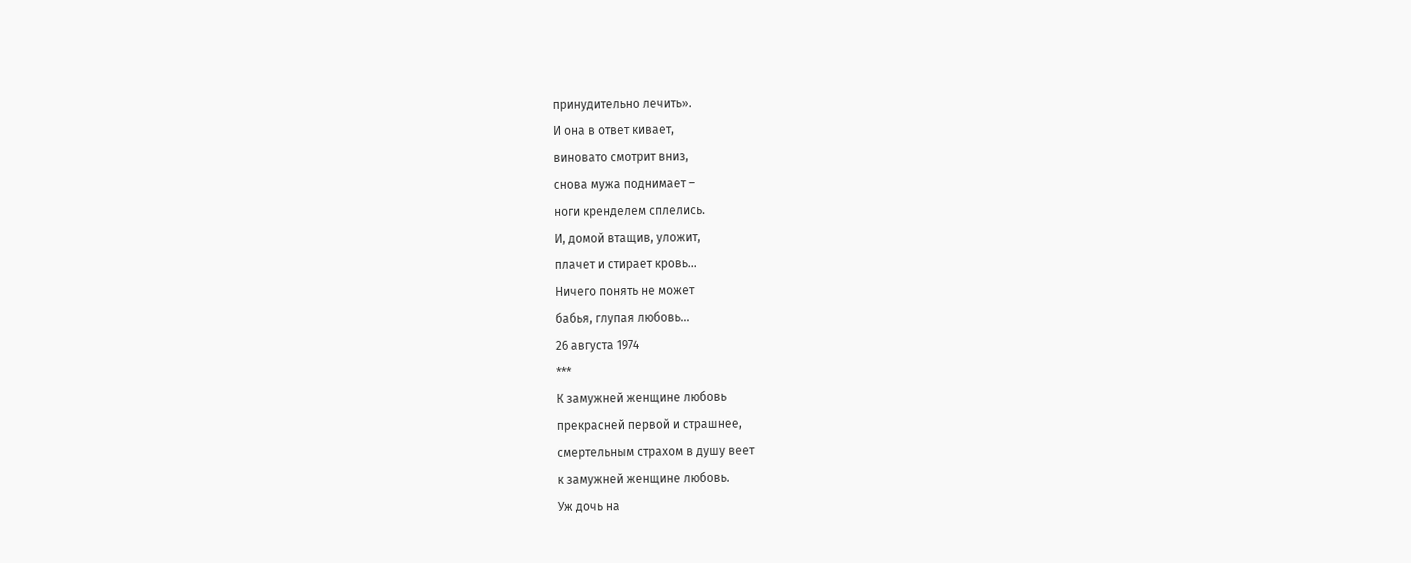принудительно лечить».
И она в ответ кивает,
виновато смотрит вниз,
снова мужа поднимает –
ноги кренделем сплелись.
И, домой втащив, уложит,
плачет и стирает кровь...
Ничего понять не может
бабья, глупая любовь...
26 августа 1974
***
К замужней женщине любовь
прекрасней первой и страшнее,
смертельным страхом в душу веет
к замужней женщине любовь.
Уж дочь на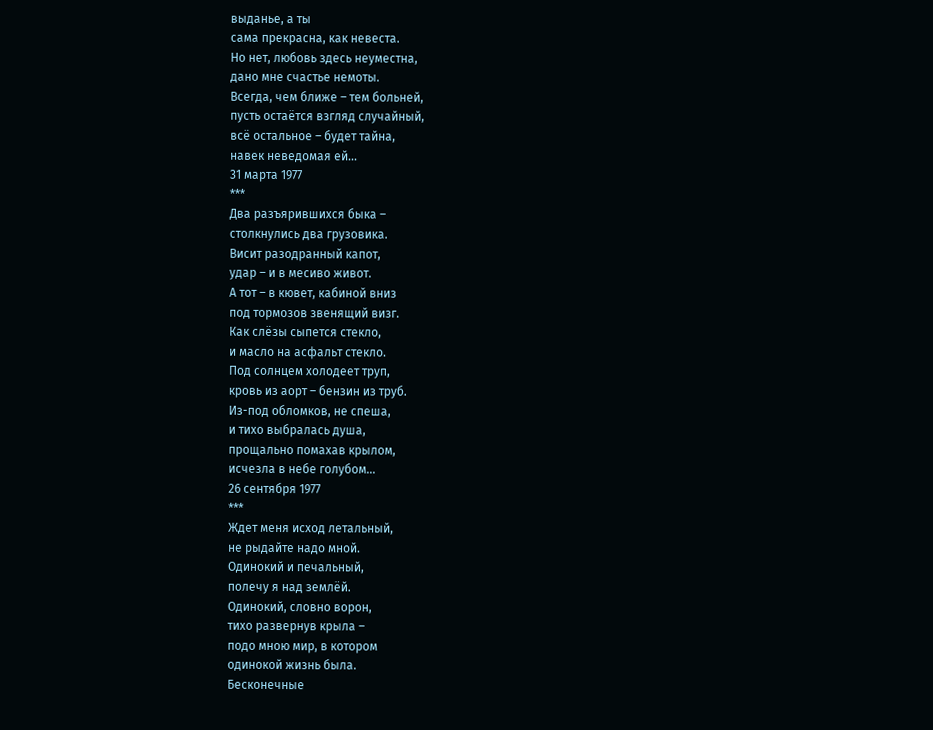выданье, а ты
сама прекрасна, как невеста.
Но нет, любовь здесь неуместна,
дано мне счастье немоты.
Всегда, чем ближе – тем больней,
пусть остаётся взгляд случайный,
всё остальное – будет тайна,
навек неведомая ей...
31 марта 1977
***
Два разъярившихся быка –
столкнулись два грузовика.
Висит разодранный капот,
удар – и в месиво живот.
А тот – в кювет, кабиной вниз
под тормозов звенящий визг.
Как слёзы сыпется стекло,
и масло на асфальт стекло.
Под солнцем холодеет труп,
кровь из аорт – бензин из труб.
Из-под обломков, не спеша,
и тихо выбралась душа,
прощально помахав крылом,
исчезла в небе голубом...
26 сентября 1977
***
Ждет меня исход летальный,
не рыдайте надо мной.
Одинокий и печальный,
полечу я над землёй.
Одинокий, словно ворон,
тихо развернув крыла –
подо мною мир, в котором
одинокой жизнь была.
Бесконечные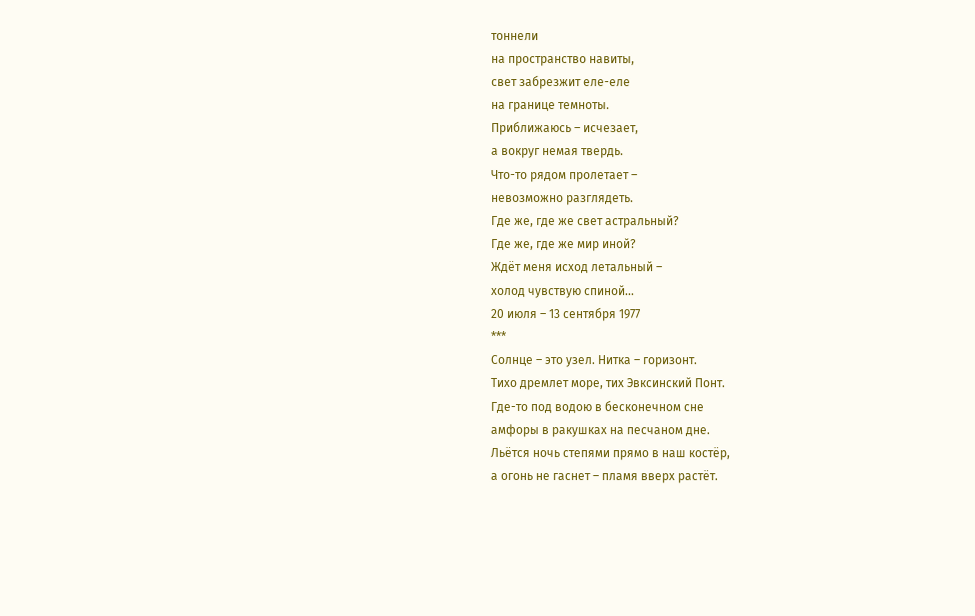тоннели
на пространство навиты,
свет забрезжит еле-еле
на границе темноты.
Приближаюсь – исчезает,
а вокруг немая твердь.
Что-то рядом пролетает –
невозможно разглядеть.
Где же, где же свет астральный?
Где же, где же мир иной?
Ждёт меня исход летальный –
холод чувствую спиной...
20 июля – 13 сентября 1977
***
Солнце – это узел. Нитка – горизонт.
Тихо дремлет море, тих Эвксинский Понт.
Где-то под водою в бесконечном сне
амфоры в ракушках на песчаном дне.
Льётся ночь степями прямо в наш костёр,
а огонь не гаснет – пламя вверх растёт.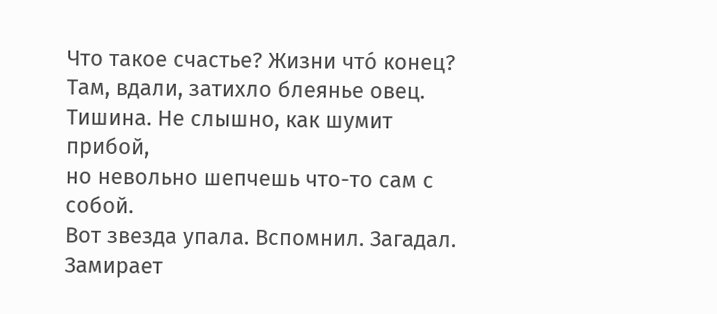Что такое счастье? Жизни чтó конец?
Там, вдали, затихло блеянье овец.
Тишина. Не слышно, как шумит прибой,
но невольно шепчешь что-то сам с собой.
Вот звезда упала. Вспомнил. Загадал.
Замирает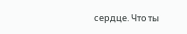сердце. Что ты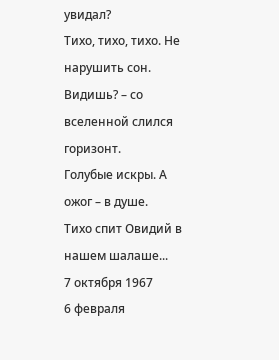увидал?
Тихо, тихо, тихо. Не нарушить сон.
Видишь? – со вселенной слился горизонт.
Голубые искры. А ожог – в душе.
Тихо спит Овидий в нашем шалаше...
7 октября 1967
6 февраля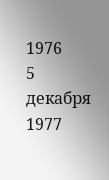1976
5 декабря 1977